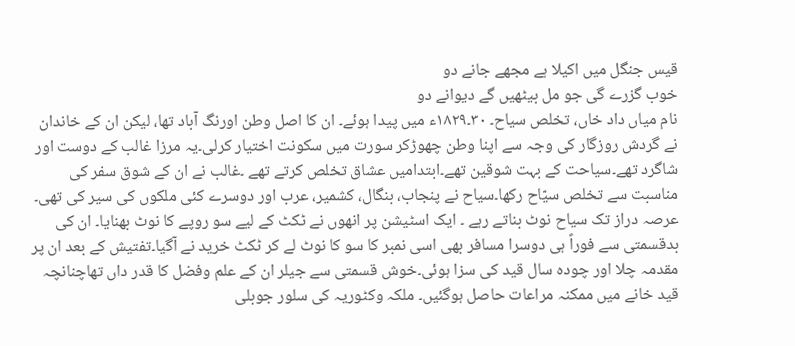قیس جنگل میں اکیلا ہے مجھے جانے دو
خوب گزرے گی جو مل بیٹھیں گے دیوانے دو
نام میاں داد خاں، تخلص سیاح۔ ۳۰۔۱۸۲۹ء میں پیدا ہوئے۔ ان کا اصل وطن اورنگ آباد تھا، لیکن ان کے خاندان نے گردش روزگار کی وجہ سے اپنا وطن چھوڑکر سورت میں سکونت اختیار کرلی۔یہ مرزا غالب کے دوست اور شاگرد تھے۔سیاحت کے بہت شوقین تھے۔ابتدامیں عشاق تخلص کرتے تھے ۔غالب نے ان کے شوق سفر کی مناسبت سے تخلص سیّاح رکھا۔سیاح نے پنجاب، بنگال، کشمیر، عرب اور دوسرے کئی ملکوں کی سیر کی تھی۔ عرصہ دراز تک سیاح نوٹ بناتے رہے ۔ ایک اسٹیشن پر انھوں نے ٹکٹ کے لیے سو روپے کا نوٹ بھنایا۔ ان کی بدقسمتی سے فوراً ہی دوسرا مسافر بھی اسی نمبر کا سو کا نوٹ لے کر ٹکٹ خرید نے آگیا۔تفتیش کے بعد ان پر مقدمہ چلا اور چودہ سال قید کی سزا ہوئی۔خوش قسمتی سے جیلر ان کے علم وفضل کا قدر داں تھاچنانچہ قید خانے میں ممکنہ مراعات حاصل ہوگئیں۔ ملکہ وکٹوریہ کی سلور جوبلی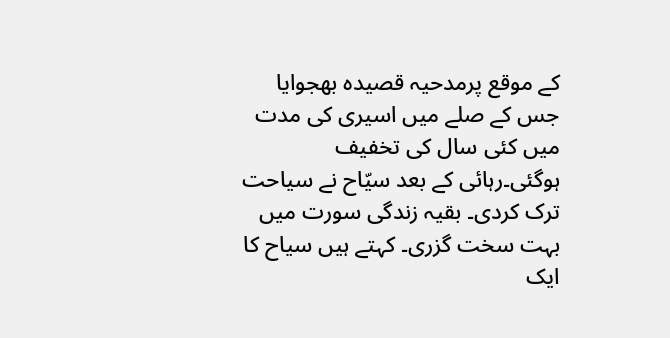کے موقع پرمدحیہ قصیدہ بھجوایا جس کے صلے میں اسیری کی مدت میں کئی سال کی تخفیف ہوگئی۔رہائی کے بعد سیّاح نے سیاحت ترک کردی۔ بقیہ زندگی سورت میں بہت سخت گزری۔ کہتے ہیں سیاح کا ایک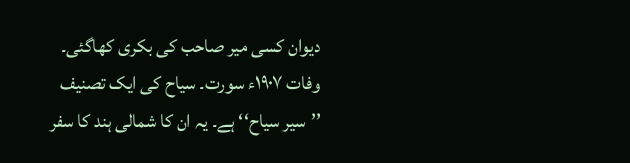دیوان کسی میر صاحب کی بکری کھاگئی۔ وفات ۱۹۰۷ء سورت۔ سیاح کی ایک تصنیف ’’سیر سیاح‘‘ ہے۔ یہ ان کا شمالی ہند کا سفر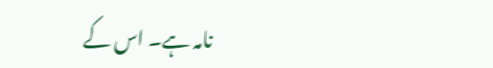نامہ ہے۔ اس کے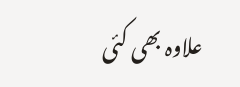علاوہ بھی کئی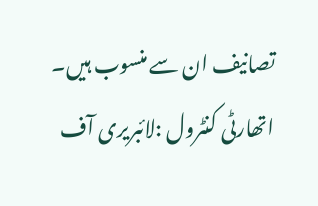تصانیف ان سے منسوب ہیں۔
اتھارٹی کنٹرول :لائبریری آف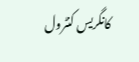کانگریس کنٹرول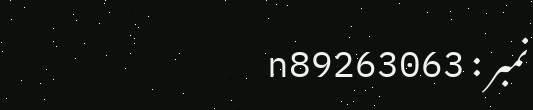نمبر : n89263063